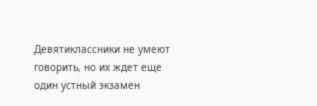Девятиклассники не умеют говорить, но их ждет еще один устный экзамен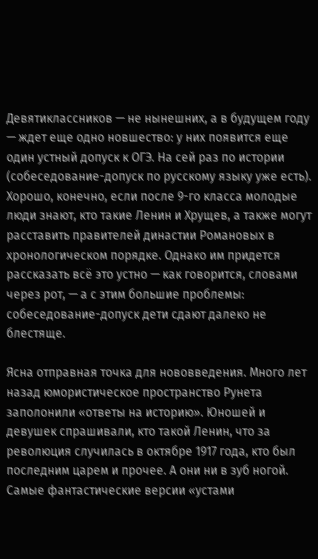Девятиклассников — не нынешних, а в будущем году — ждет еще одно новшество: у них появится еще один устный допуск к ОГЭ. На сей раз по истории (собеседование-допуск по русскому языку уже есть). Хорошо, конечно, если после 9-го класса молодые люди знают, кто такие Ленин и Хрущев, а также могут расставить правителей династии Романовых в хронологическом порядке. Однако им придется рассказать всё это устно — как говорится, словами через рот, — а с этим большие проблемы: собеседование-допуск дети сдают далеко не блестяще.

Ясна отправная точка для нововведения. Много лет назад юмористическое пространство Рунета заполонили «ответы на историю». Юношей и девушек спрашивали, кто такой Ленин, что за революция случилась в октябре 1917 года, кто был последним царем и прочее. А они ни в зуб ногой. Самые фантастические версии «устами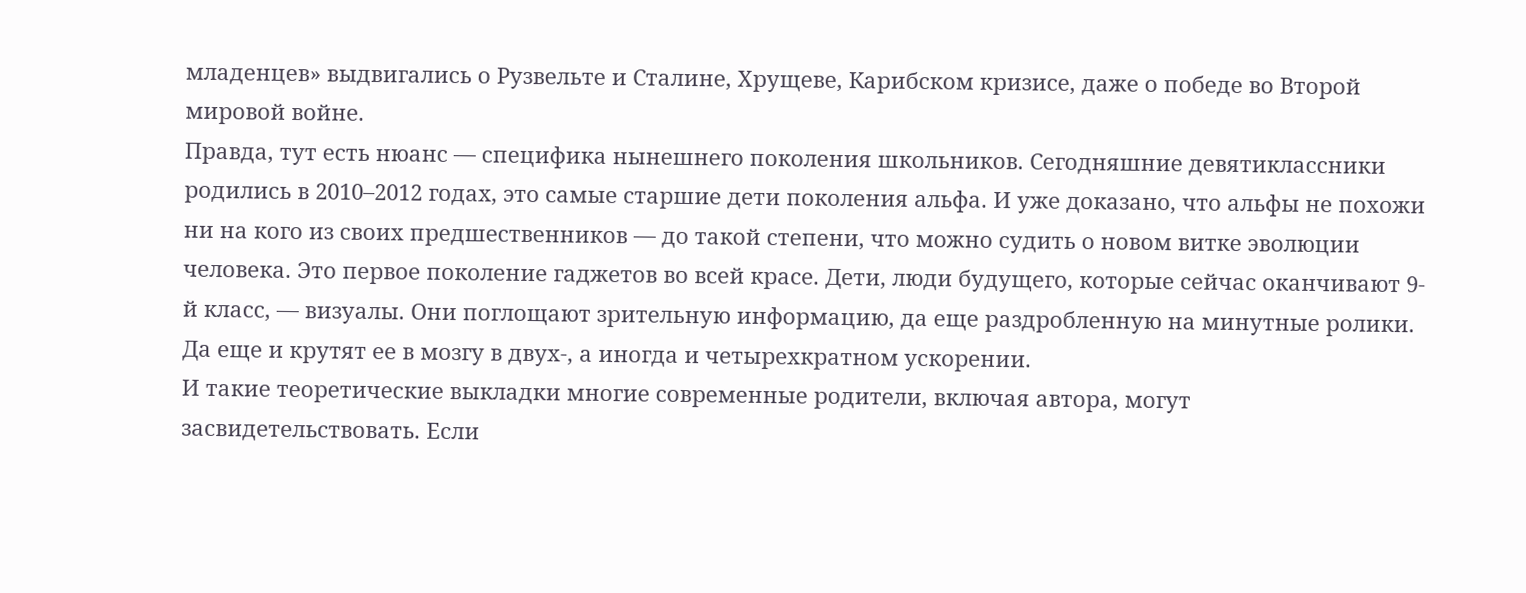младенцев» выдвигались о Рузвельте и Сталине, Хрущеве, Карибском кризисе, даже о победе во Второй мировой войне.
Правда, тут есть нюанс — специфика нынешнего поколения школьников. Сегодняшние девятиклассники родились в 2010–2012 годах, это самые старшие дети поколения альфа. И уже доказано, что альфы не похожи ни на кого из своих предшественников — до такой степени, что можно судить о новом витке эволюции человека. Это первое поколение гаджетов во всей красе. Дети, люди будущего, которые сейчас оканчивают 9-й класс, — визуалы. Они поглощают зрительную информацию, да еще раздробленную на минутные ролики. Да еще и крутят ее в мозгу в двух-, а иногда и четырехкратном ускорении.
И такие теоретические выкладки многие современные родители, включая автора, могут засвидетельствовать. Если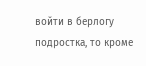войти в берлогу подростка, то кроме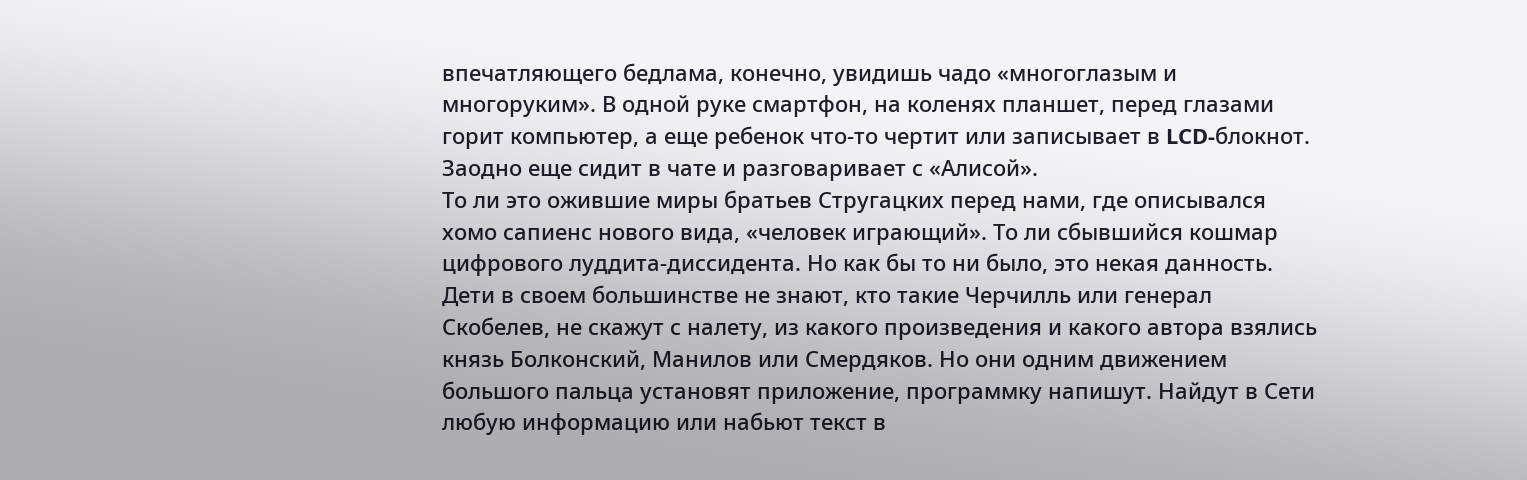впечатляющего бедлама, конечно, увидишь чадо «многоглазым и многоруким». В одной руке смартфон, на коленях планшет, перед глазами горит компьютер, а еще ребенок что-то чертит или записывает в LCD-блокнот. Заодно еще сидит в чате и разговаривает с «Алисой».
То ли это ожившие миры братьев Стругацких перед нами, где описывался хомо сапиенс нового вида, «человек играющий». То ли сбывшийся кошмар цифрового луддита-диссидента. Но как бы то ни было, это некая данность. Дети в своем большинстве не знают, кто такие Черчилль или генерал Скобелев, не скажут с налету, из какого произведения и какого автора взялись князь Болконский, Манилов или Смердяков. Но они одним движением большого пальца установят приложение, программку напишут. Найдут в Сети любую информацию или набьют текст в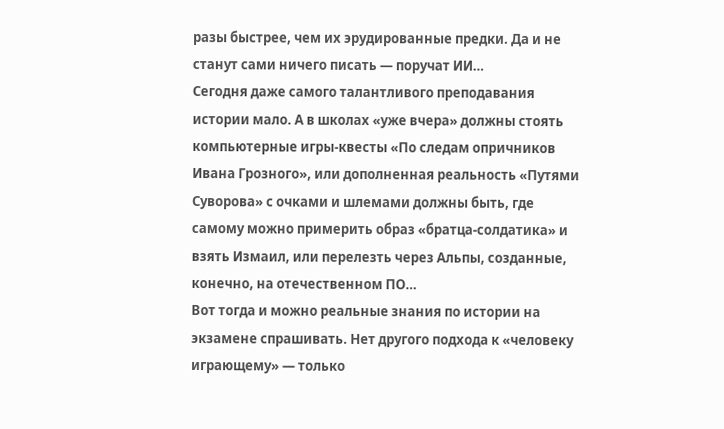разы быстрее, чем их эрудированные предки. Да и не станут сами ничего писать — поручат ИИ…
Сегодня даже самого талантливого преподавания истории мало. А в школах «уже вчера» должны стоять компьютерные игры-квесты «По следам опричников Ивана Грозного», или дополненная реальность «Путями Суворова» с очками и шлемами должны быть, где самому можно примерить образ «братца-солдатика» и взять Измаил, или перелезть через Альпы, созданные, конечно, на отечественном ПО…
Вот тогда и можно реальные знания по истории на экзамене спрашивать. Нет другого подхода к «человеку играющему» — только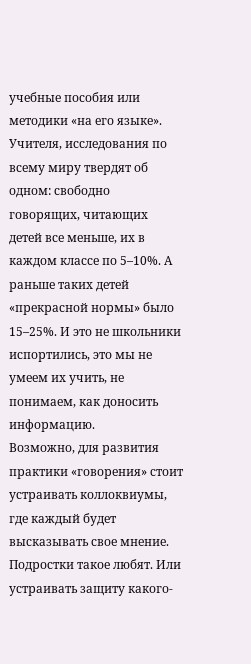учебные пособия или методики «на его языке».
Учителя, исследования по всему миру твердят об одном: свободно говорящих, читающих детей все меньше, их в каждом классе по 5–10%. А раньше таких детей «прекрасной нормы» было 15–25%. И это не школьники испортились, это мы не умеем их учить, не понимаем, как доносить информацию.
Возможно, для развития практики «говорения» стоит устраивать коллоквиумы, где каждый будет высказывать свое мнение. Подростки такое любят. Или устраивать защиту какого-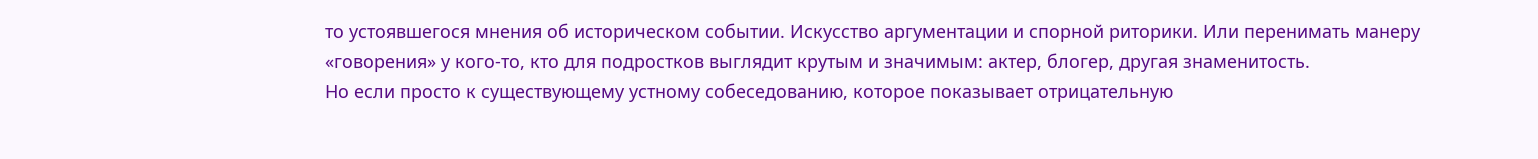то устоявшегося мнения об историческом событии. Искусство аргументации и спорной риторики. Или перенимать манеру «говорения» у кого-то, кто для подростков выглядит крутым и значимым: актер, блогер, другая знаменитость.
Но если просто к существующему устному собеседованию, которое показывает отрицательную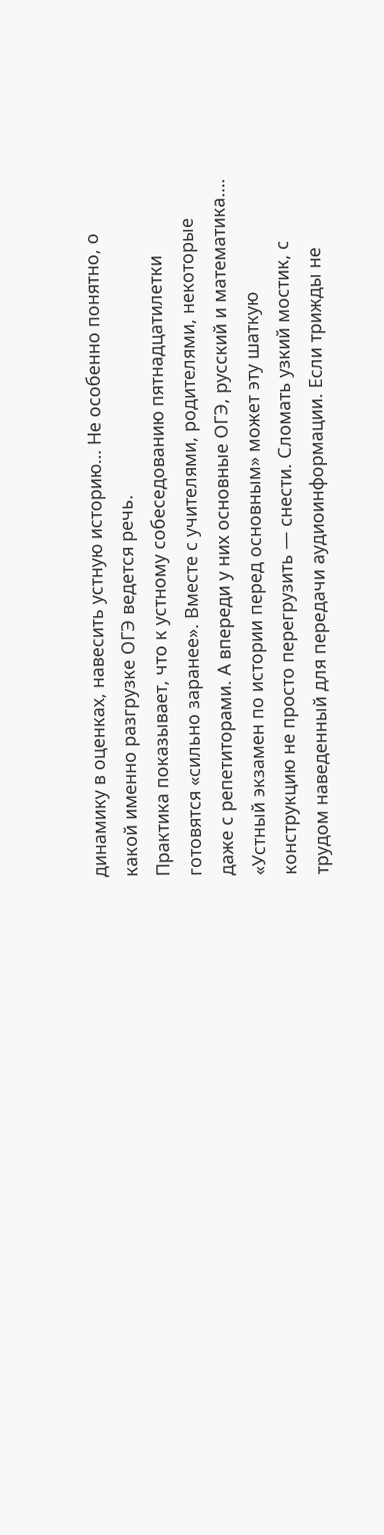динамику в оценках, навесить устную историю… Не особенно понятно, о какой именно разгрузке ОГЭ ведется речь.
Практика показывает, что к устному собеседованию пятнадцатилетки готовятся «сильно заранее». Вместе с учителями, родителями, некоторые даже с репетиторами. А впереди у них основные ОГЭ, русский и математика…. «Устный экзамен по истории перед основным» может эту шаткую конструкцию не просто перегрузить — снести. Сломать узкий мостик, с трудом наведенный для передачи аудиоинформации. Если трижды не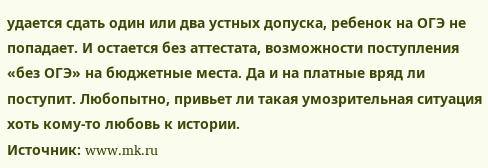удается сдать один или два устных допуска, ребенок на ОГЭ не попадает. И остается без аттестата, возможности поступления «без ОГЭ» на бюджетные места. Да и на платные вряд ли поступит. Любопытно, привьет ли такая умозрительная ситуация хоть кому-то любовь к истории.
Источник: www.mk.ru